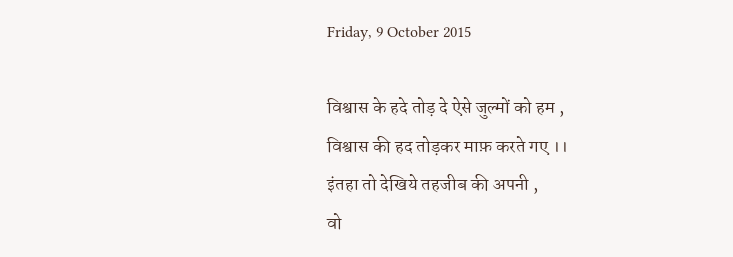Friday, 9 October 2015

विश्वास के हदे तोड़ दे ऐसे जुल्मों को हम ,
विश्वास की हद तोड़कर माफ़ करते गए ।।
इंतहा तो देखिये तहजीब की अपनी ,
वो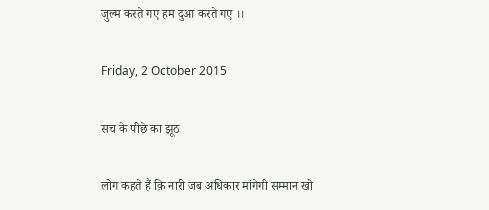जुल्म करते गए हम दुआ करते गए ।।

Friday, 2 October 2015

सच के पीछे का झूठ

लोग कहते हैं क़ि नारी जब अधिकार मांगेगी सम्मान खो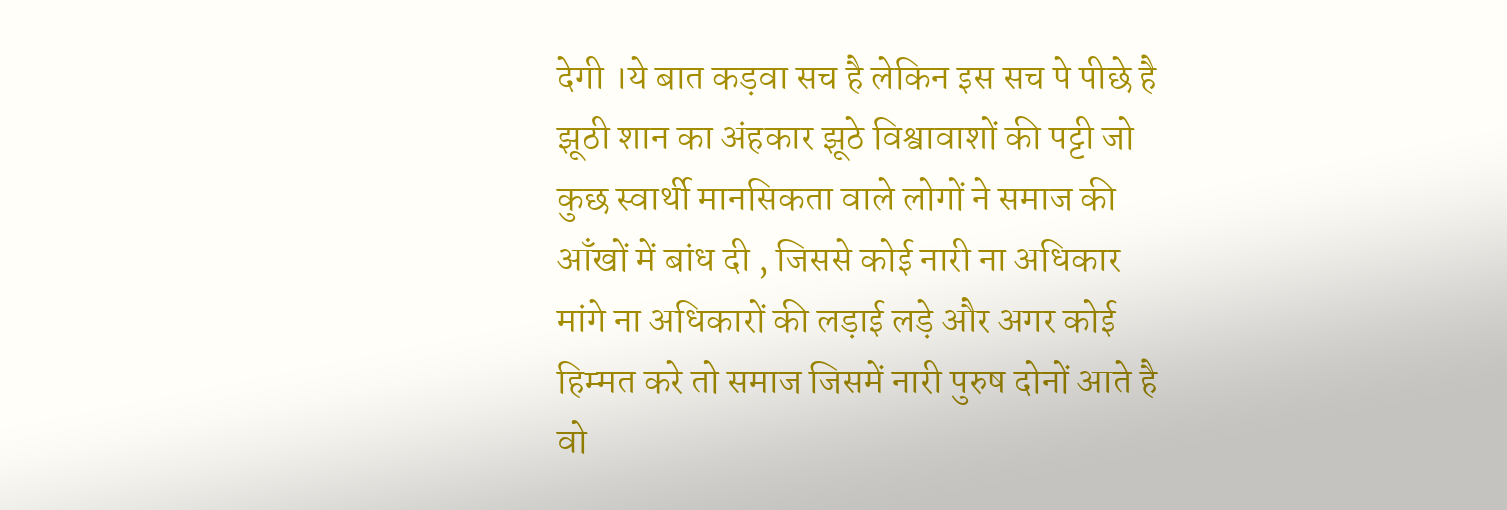देगी ।ये बात कड़वा सच है लेकिन इस सच पे पीछे है झूठी शान का अंहकार झूठे विश्वावाशों की पट्टी जो कुछ स्वार्थी मानसिकता वाले लोगों ने समाज की आँखों में बांध दी , जिससे कोई नारी ना अधिकार मांगे ना अधिकारों की लड़ाई लड़े और अगर कोई हिम्मत करे तो समाज जिसमें नारी पुरुष दोनों आते है वो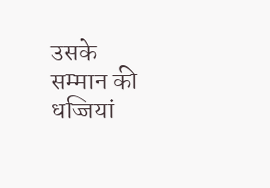उसके सम्मान की धज्जियां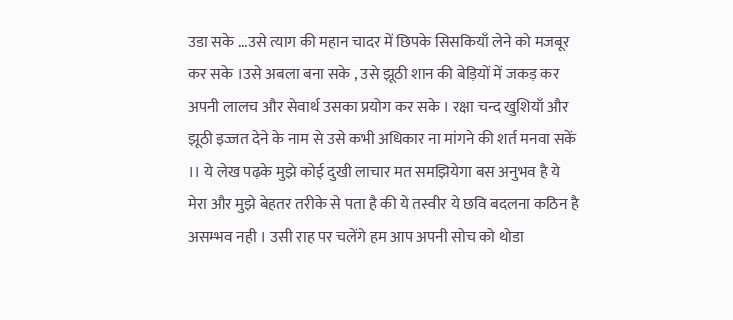उडा सके ...उसे त्याग की महान चादर में छिपके सिसकियाँ लेने को मजबूर कर सके ।उसे अबला बना सके , उसे झूठी शान की बेड़ियों में जकड़ कर अपनी लालच और सेवार्थ उसका प्रयोग कर सके । रक्षा चन्द खुशियाँ और झूठी इज्जत देने के नाम से उसे कभी अधिकार ना मांगने की शर्त मनवा सकें ।। ये लेख पढ़के मुझे कोई दुखी लाचार मत समझियेगा बस अनुभव है ये मेरा और मुझे बेहतर तरीके से पता है की ये तस्वीर ये छवि बदलना कठिन है असम्भव नही । उसी राह पर चलेंगे हम आप अपनी सोच को थोडा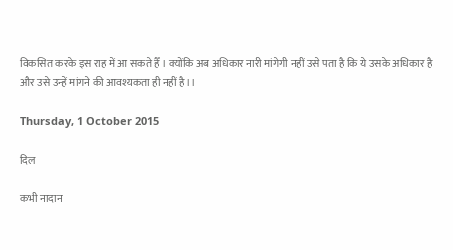विकसित करके इस राह में आ सकते हैँ । क्योंकि अब अधिकार नारी मांगेगी नहीं उसे पता है कि ये उसके अधिकार है और उसे उन्हें मांगने की आवश्यकता ही नहीं है।।

Thursday, 1 October 2015

दिल

कभी नादान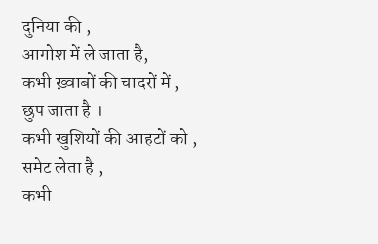दुनिया की ,
आगोश में ले जाता है,
कभी ख़्वाबों की चादरों में ,
छुप जाता है ।
कभी खुशियों की आहटों को ,
समेट लेता है ,
कभी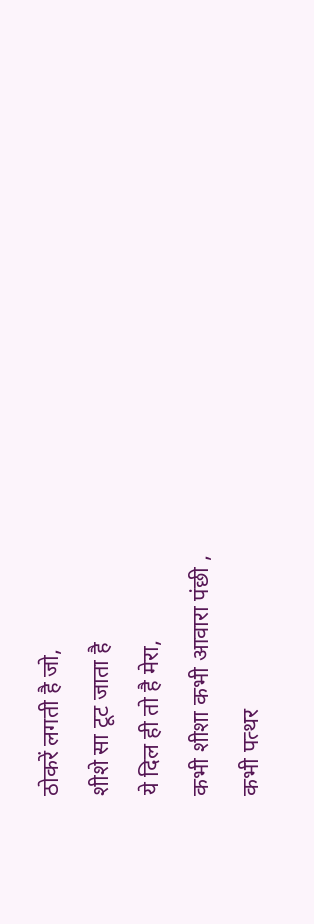ठोकरें लगती है जो,
शीशे सा टूट जाता है
ये दिल ही तो है मेरा,
कभी शीशा कभी आवारा पंछी ,
कभी पत्थर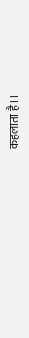कहलाता है।।